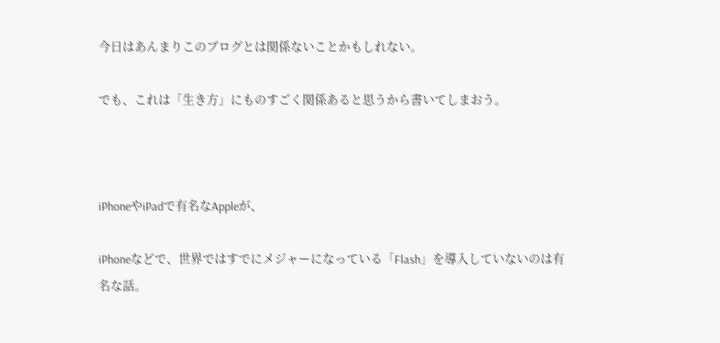今日はあんまりこのブログとは関係ないことかもしれない。

でも、これは「生き方」にものすごく関係あると思うから書いてしまおう。



iPhoneやiPadで有名なAppleが、

iPhoneなどで、世界ではすでにメジャーになっている「Flash」を導入していないのは有名な話。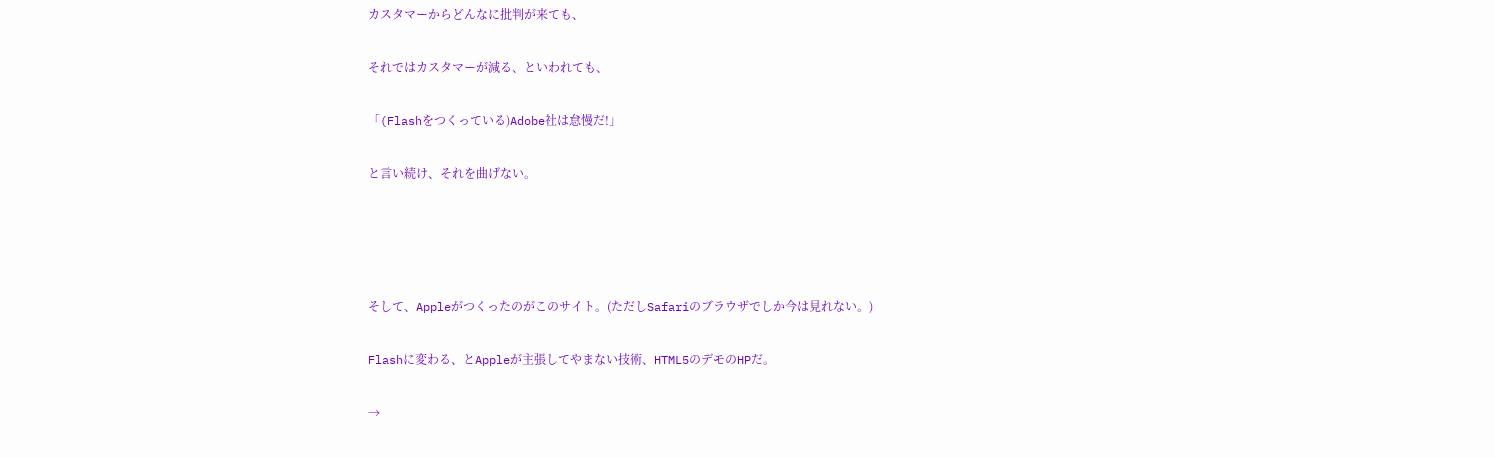カスタマーからどんなに批判が来ても、

それではカスタマーが減る、といわれても、

「(Flashをつくっている)Adobe社は怠慢だ!」

と言い続け、それを曲げない。




そして、Appleがつくったのがこのサイト。(ただしSafariのブラウザでしか今は見れない。)

Flashに変わる、とAppleが主張してやまない技術、HTML5のデモのHPだ。

→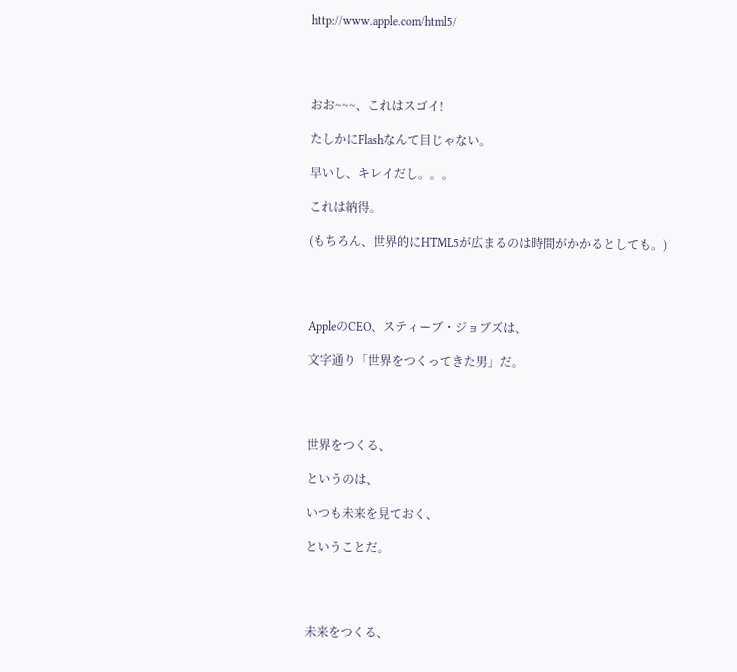http://www.apple.com/html5/




おお~~~、これはスゴイ!

たしかにFlashなんて目じゃない。

早いし、キレイだし。。。

これは納得。

(もちろん、世界的にHTML5が広まるのは時間がかかるとしても。)




AppleのCEO、スティーブ・ジョブズは、

文字通り「世界をつくってきた男」だ。




世界をつくる、

というのは、

いつも未来を見ておく、

ということだ。




未来をつくる、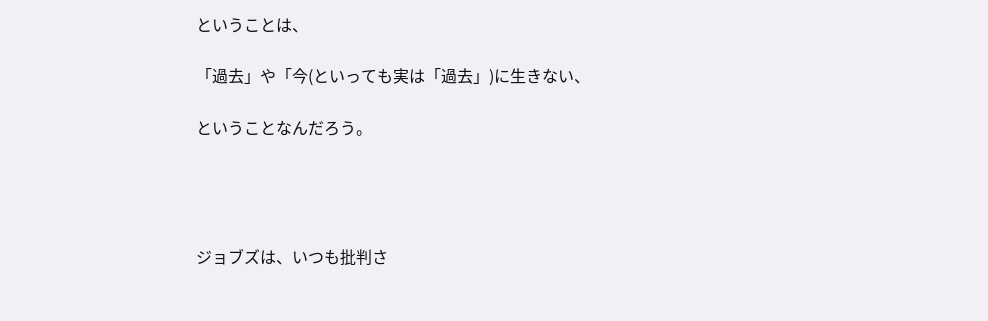ということは、

「過去」や「今(といっても実は「過去」)に生きない、

ということなんだろう。




ジョブズは、いつも批判さ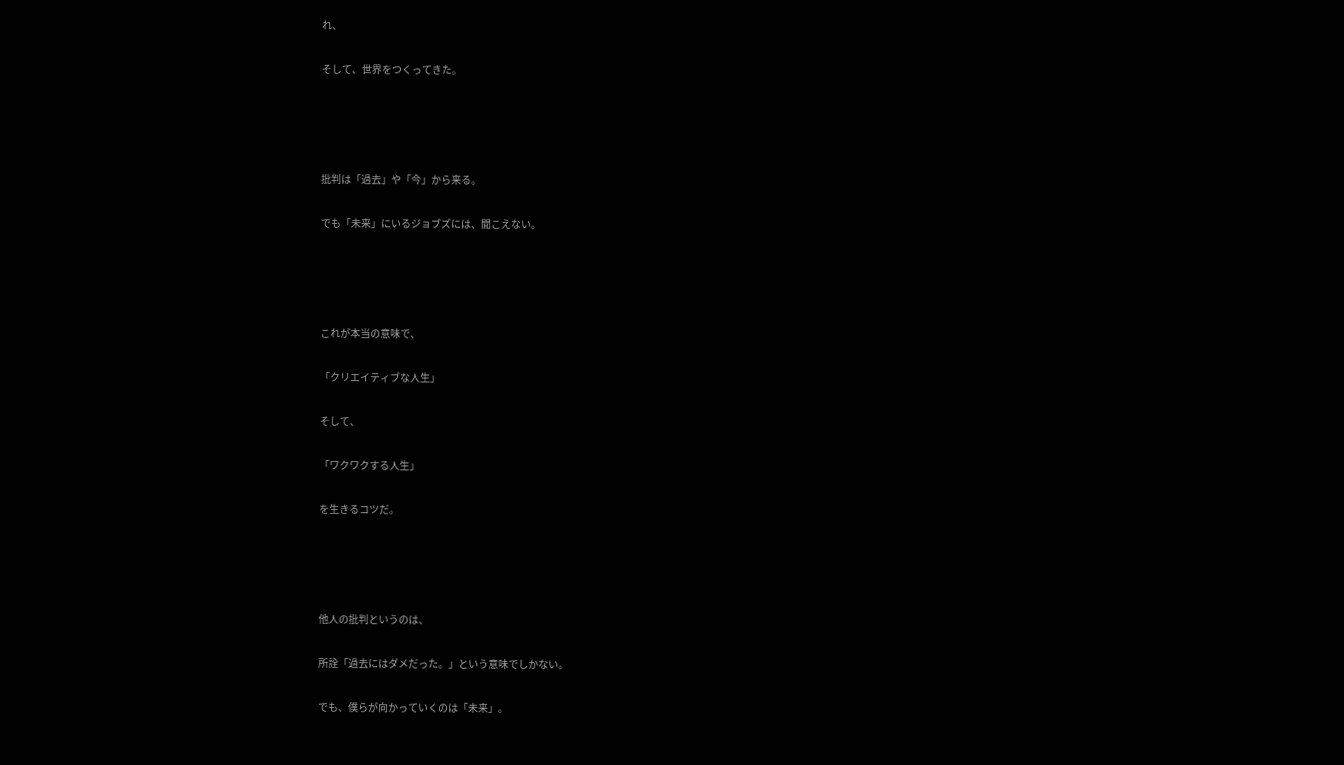れ、

そして、世界をつくってきた。




批判は「過去」や「今」から来る。

でも「未来」にいるジョブズには、聞こえない。




これが本当の意味で、

「クリエイティブな人生」

そして、

「ワクワクする人生」

を生きるコツだ。




他人の批判というのは、

所詮「過去にはダメだった。」という意味でしかない。

でも、僕らが向かっていくのは「未来」。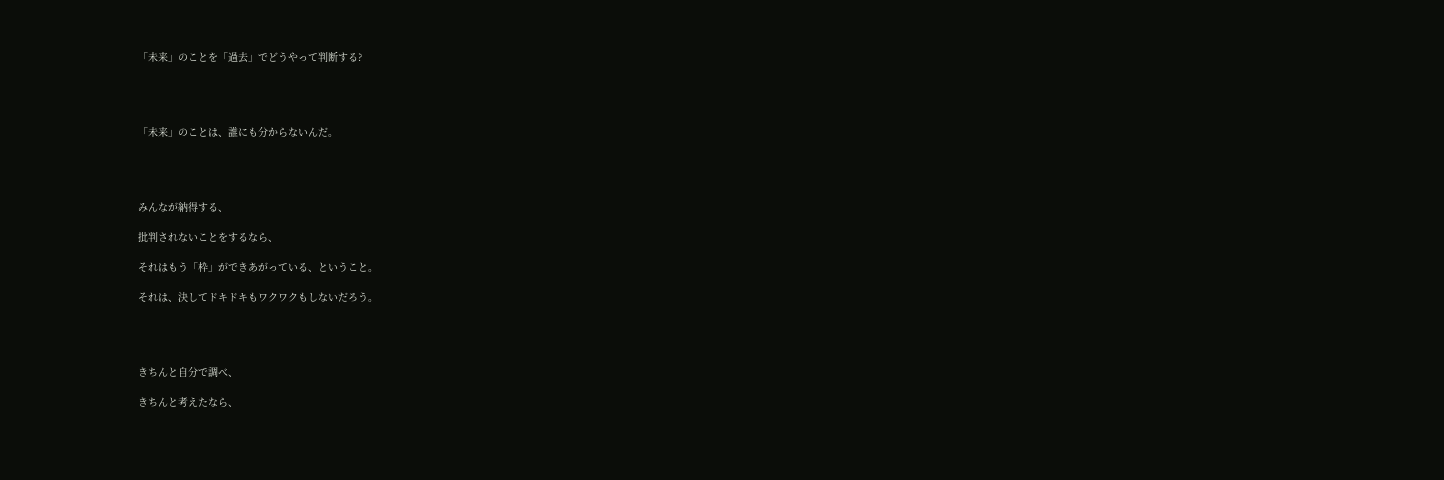「未来」のことを「過去」でどうやって判断する?




「未来」のことは、誰にも分からないんだ。




みんなが納得する、

批判されないことをするなら、

それはもう「枠」ができあがっている、ということ。

それは、決してドキドキもワクワクもしないだろう。




きちんと自分で調べ、

きちんと考えたなら、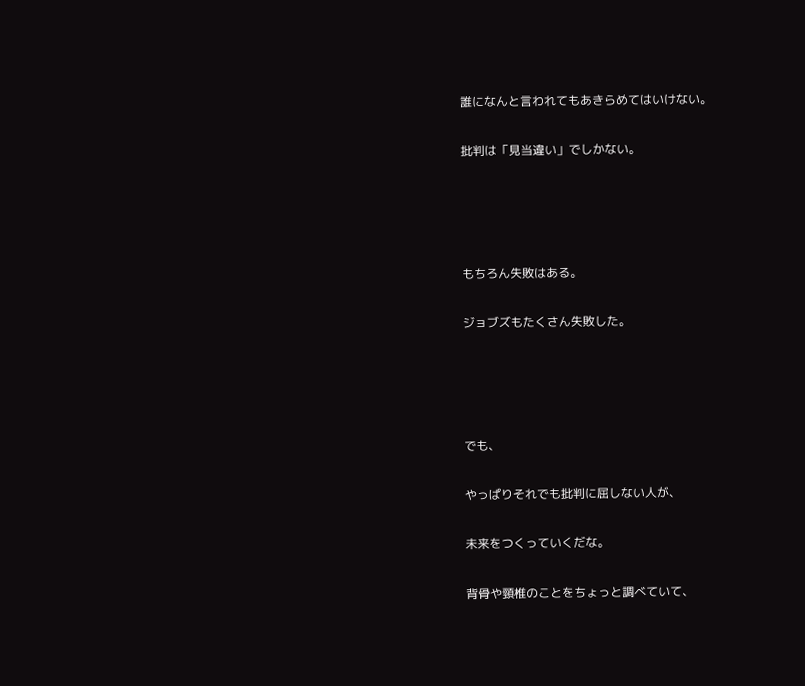誰になんと言われてもあきらめてはいけない。

批判は「見当違い」でしかない。




もちろん失敗はある。

ジョブズもたくさん失敗した。




でも、

やっぱりそれでも批判に屈しない人が、

未来をつくっていくだな。

背骨や頸椎のことをちょっと調べていて、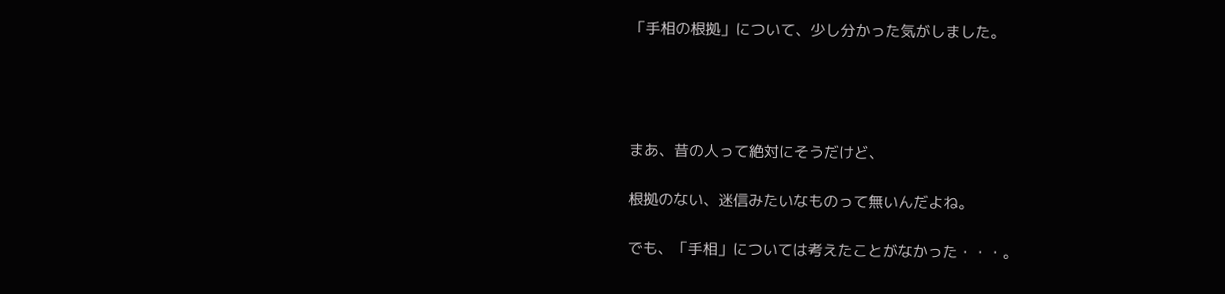「手相の根拠」について、少し分かった気がしました。




まあ、昔の人って絶対にそうだけど、

根拠のない、迷信みたいなものって無いんだよね。

でも、「手相」については考えたことがなかった・・・。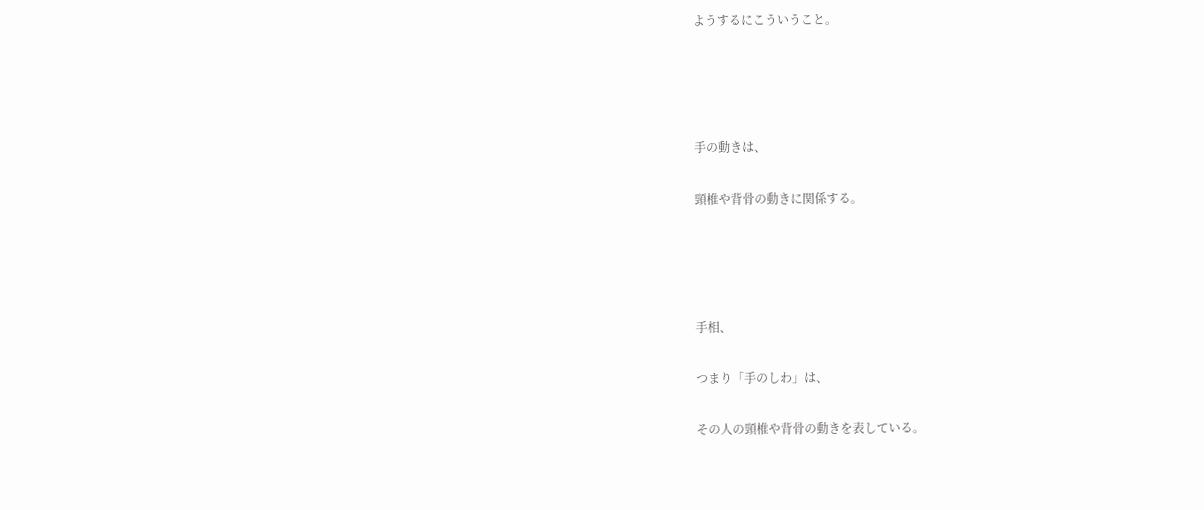ようするにこういうこと。




手の動きは、

頸椎や背骨の動きに関係する。




手相、

つまり「手のしわ」は、

その人の頸椎や背骨の動きを表している。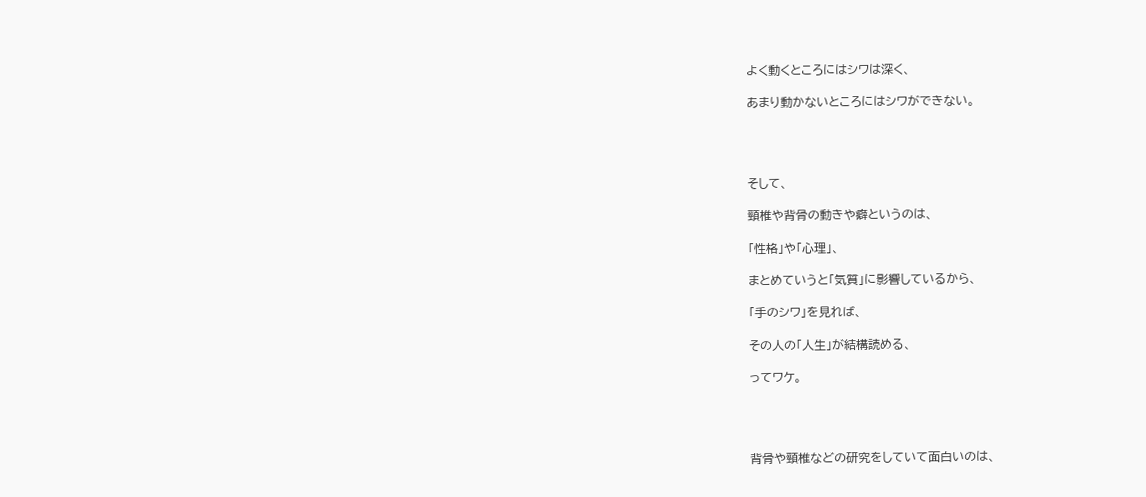よく動くところにはシワは深く、

あまり動かないところにはシワができない。




そして、

頸椎や背骨の動きや癖というのは、

「性格」や「心理」、

まとめていうと「気質」に影響しているから、

「手のシワ」を見れば、

その人の「人生」が結構読める、

ってワケ。




背骨や頸椎などの研究をしていて面白いのは、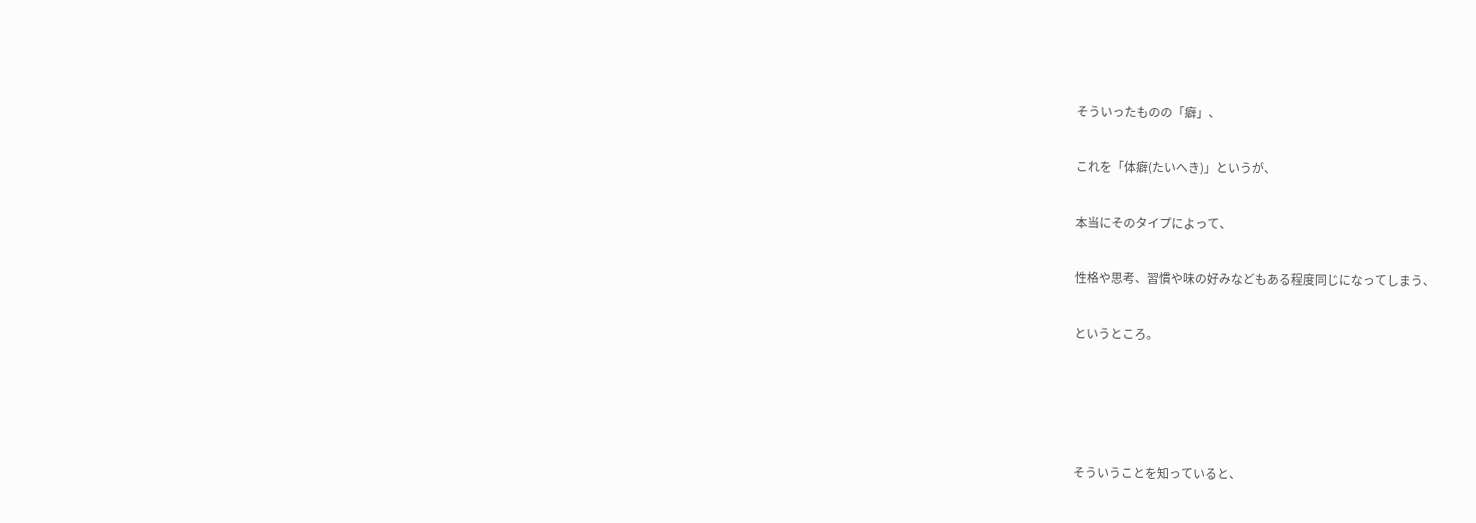そういったものの「癖」、

これを「体癖(たいへき)」というが、

本当にそのタイプによって、

性格や思考、習慣や味の好みなどもある程度同じになってしまう、

というところ。




そういうことを知っていると、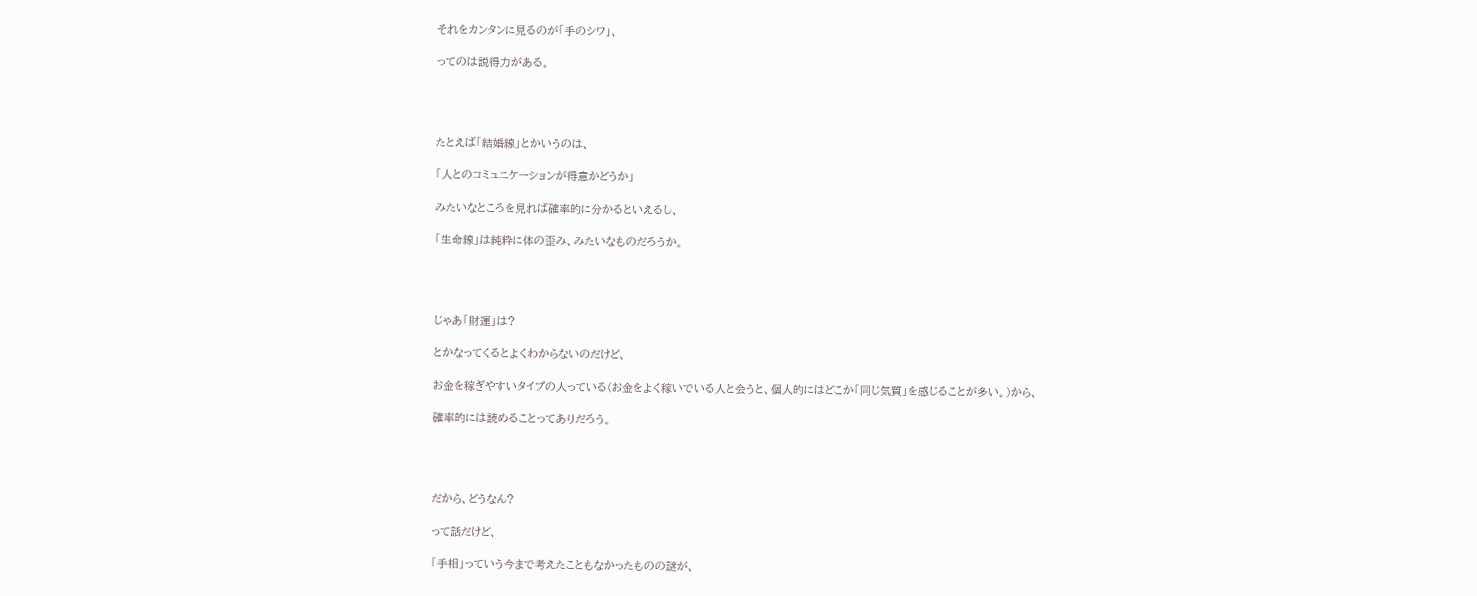それをカンタンに見るのが「手のシワ」、

ってのは説得力がある。




たとえば「結婚線」とかいうのは、

「人とのコミュニケーションが得意かどうか」

みたいなところを見れば確率的に分かるといえるし、

「生命線」は純粋に体の歪み、みたいなものだろうか。




じゃあ「財運」は?

とかなってくるとよくわからないのだけど、

お金を稼ぎやすいタイプの人っている(お金をよく稼いでいる人と会うと、個人的にはどこか「同じ気質」を感じることが多い。)から、

確率的には読めることってありだろう。




だから、どうなん?

って話だけど、

「手相」っていう今まで考えたこともなかったものの謎が、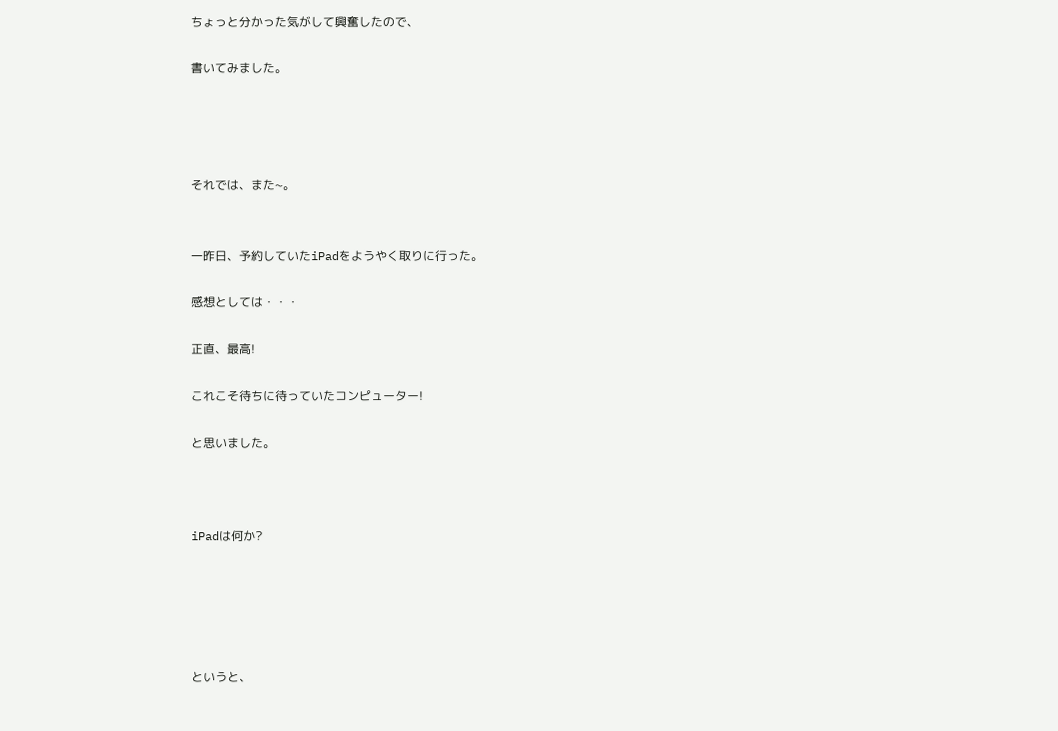ちょっと分かった気がして興奮したので、

書いてみました。




それでは、また~。


一昨日、予約していたiPadをようやく取りに行った。

感想としては・・・

正直、最高!

これこそ待ちに待っていたコンピューター!

と思いました。



iPadは何か?





というと、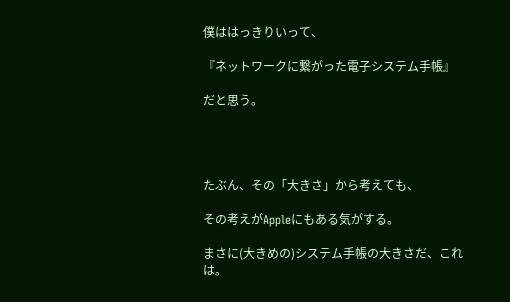僕ははっきりいって、

『ネットワークに繋がった電子システム手帳』

だと思う。




たぶん、その「大きさ」から考えても、

その考えがAppleにもある気がする。

まさに(大きめの)システム手帳の大きさだ、これは。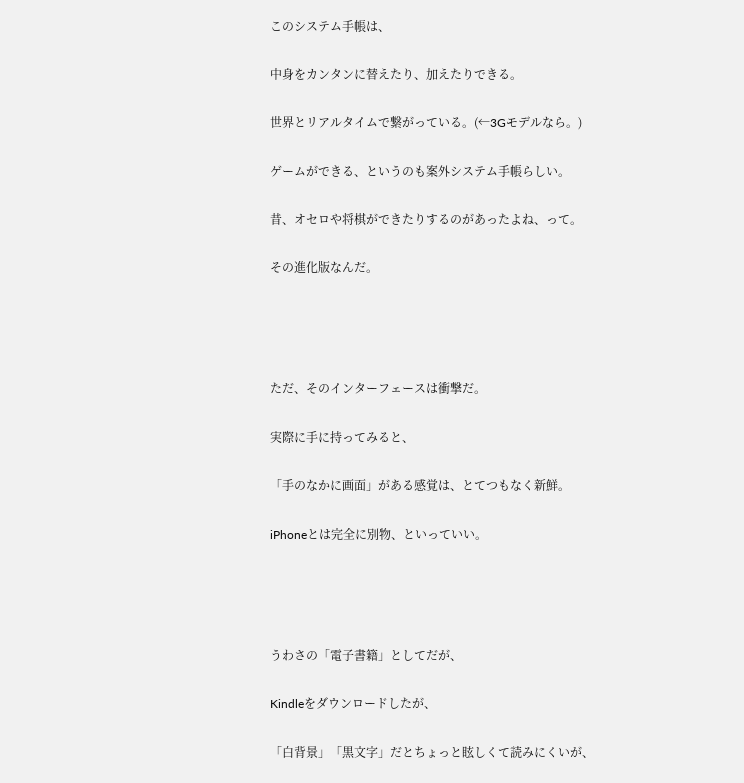このシステム手帳は、

中身をカンタンに替えたり、加えたりできる。

世界とリアルタイムで繋がっている。(←3Gモデルなら。)

ゲームができる、というのも案外システム手帳らしい。

昔、オセロや将棋ができたりするのがあったよね、って。

その進化版なんだ。




ただ、そのインターフェースは衝撃だ。

実際に手に持ってみると、

「手のなかに画面」がある感覚は、とてつもなく新鮮。

iPhoneとは完全に別物、といっていい。




うわさの「電子書籍」としてだが、

Kindleをダウンロードしたが、

「白背景」「黒文字」だとちょっと眩しくて読みにくいが、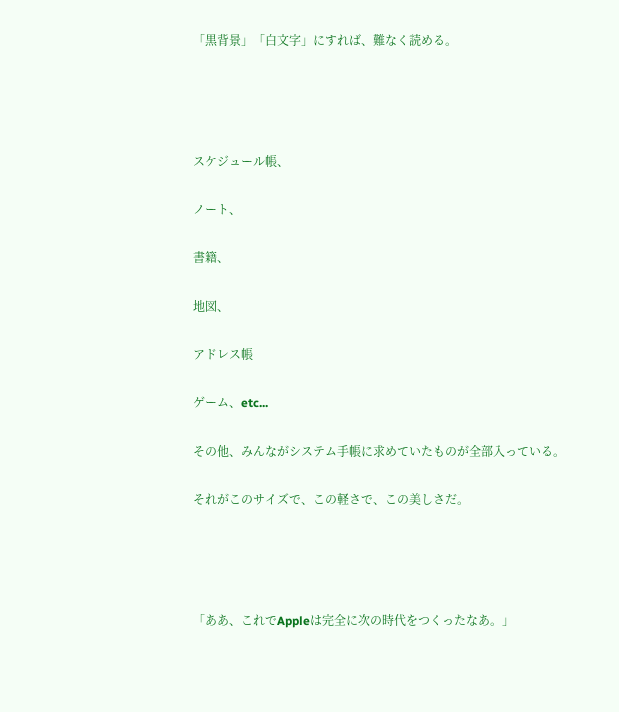「黒背景」「白文字」にすれば、難なく読める。




スケジュール帳、

ノート、

書籍、

地図、

アドレス帳

ゲーム、etc...

その他、みんながシステム手帳に求めていたものが全部入っている。

それがこのサイズで、この軽さで、この美しさだ。




「ああ、これでAppleは完全に次の時代をつくったなあ。」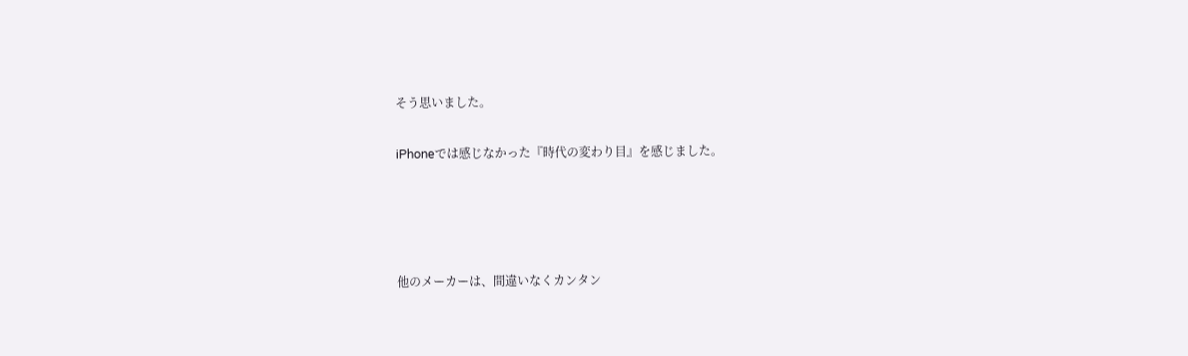そう思いました。

iPhoneでは感じなかった『時代の変わり目』を感じました。




他のメーカーは、間違いなくカンタン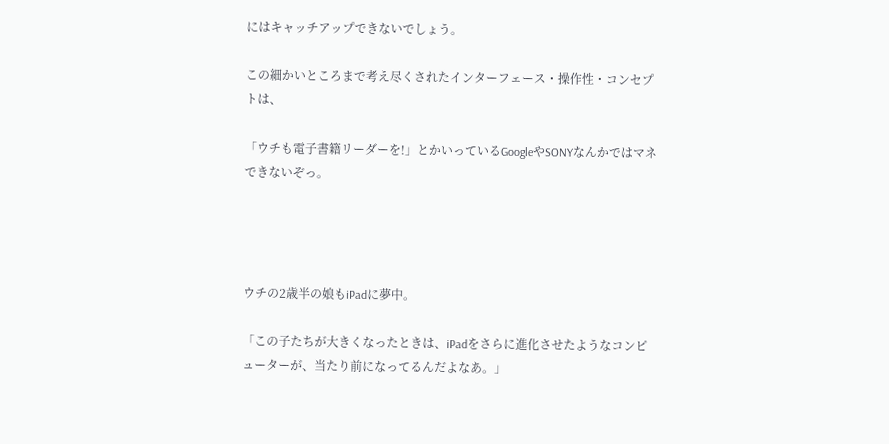にはキャッチアップできないでしょう。

この細かいところまで考え尽くされたインターフェース・操作性・コンセプトは、

「ウチも電子書籍リーダーを!」とかいっているGoogleやSONYなんかではマネできないぞっ。




ウチの2歳半の娘もiPadに夢中。

「この子たちが大きくなったときは、iPadをさらに進化させたようなコンピューターが、当たり前になってるんだよなあ。」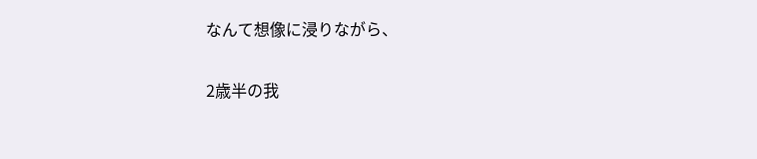なんて想像に浸りながら、

2歳半の我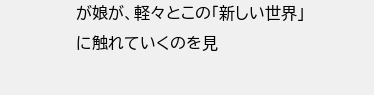が娘が、軽々とこの「新しい世界」に触れていくのを見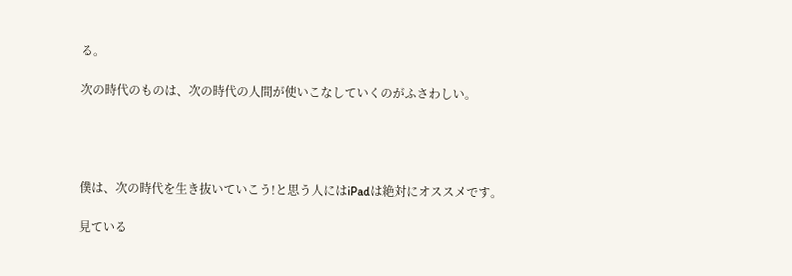る。

次の時代のものは、次の時代の人間が使いこなしていくのがふさわしい。




僕は、次の時代を生き抜いていこう!と思う人にはiPadは絶対にオススメです。

見ている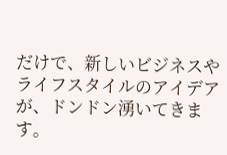だけで、新しいビジネスやライフスタイルのアイデアが、ドンドン湧いてきます。